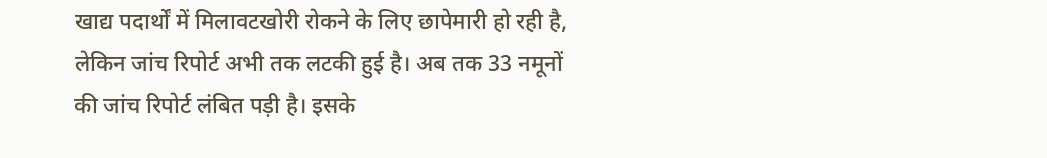खाद्य पदार्थों में मिलावटखोरी रोकने के लिए छापेमारी हो रही है, लेकिन जांच रिपोर्ट अभी तक लटकी हुई है। अब तक 33 नमूनों की जांच रिपोर्ट लंबित पड़ी है। इसके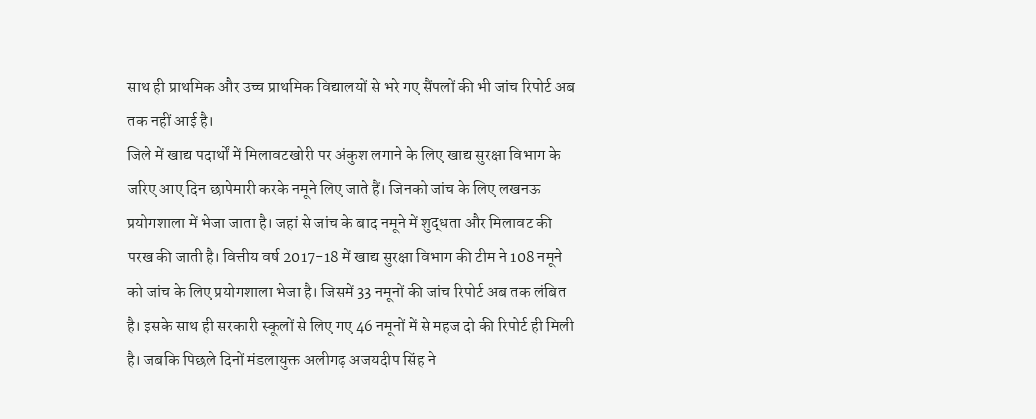साथ ही प्राथमिक और उच्च प्राथमिक विद्यालयों से भरे गए सैंपलों की भी जांच रिपोर्ट अब तक नहीं आई है।
जिले में खाद्य पदार्थों में मिलावटखोरी पर अंकुश लगाने के लिए खाद्य सुरक्षा विभाग के जरिए आए दिन छापेमारी करके नमूने लिए जाते हैं। जिनको जांच के लिए लखनऊ प्रयोगशाला में भेजा जाता है। जहां से जांच के बाद नमूने में शुद्धता और मिलावट की परख की जाती है। वित्तीय वर्ष 2017-18 में खाद्य सुरक्षा विभाग की टीम ने 108 नमूने को जांच के लिए प्रयोगशाला भेजा है। जिसमें 33 नमूनों की जांच रिपोर्ट अब तक लंबित है। इसके साथ ही सरकारी स्कूलों से लिए गए 46 नमूनों में से महज दो की रिपोर्ट ही मिली है। जबकि पिछले दिनों मंडलायुक्त अलीगढ़ अजयदीप सिंह ने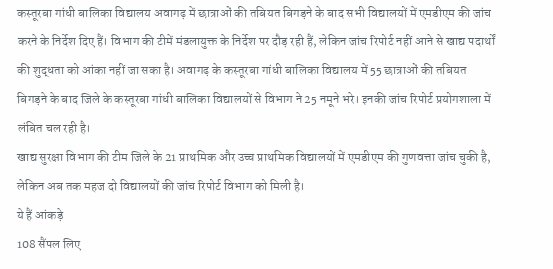कस्तूरबा गांधी बालिका विद्यालय अवागढ़ में छात्राओं की तबियत बिगड़ने के बाद सभी विद्यालयों में एमडीएम की जांच करने के निर्देश दिए हैं। विभाग की टीमें मंडलायुक्त के निर्देश पर दौड़ रही हैं, लेकिन जांच रिपोर्ट नहीं आने से खाद्य पदार्थों की शुद्धता को आंका नहीं जा सका है। अवागढ़ के कस्तूरबा गांधी बालिका विद्यालय में 55 छात्राओं की तबियत बिगड़ने के बाद जिले के कस्तूरबा गांधी बालिका विद्यालयों से विभाग ने 25 नमूने भरे। इनकी जांच रिपोर्ट प्रयोगशाला में लंबित चल रही है।
खाद्य सुरक्षा विभाग की टीम जिले के 21 प्राथमिक और उच्च प्राथमिक विद्यालयों में एमडीएम की गुणवत्ता जांच चुकी है, लेकिन अब तक महज दो विद्यालयों की जांच रिपोर्ट विभाग को मिली है।
ये हैं आंकड़े
108 सैंपल लिए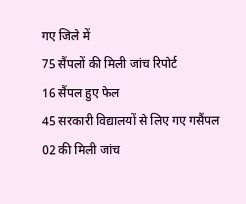गए जिले में
75 सैंपलों की मिली जांच रिपोर्ट
16 सैंपल हुए फेल
45 सरकारी विद्यालयों से लिए गए गसैंपल
02 की मिली जांच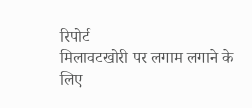रिपोर्ट
मिलावटखोरी पर लगाम लगाने के लिए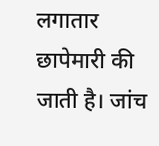लगातार छापेमारी की जाती है। जांच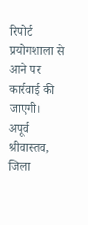रिपोर्ट प्रयोगशाला से आने पर कार्रवाई की जाएगी।
अपूर्व श्रीवास्तव, जिला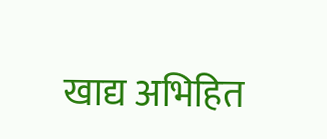खाद्य अभिहित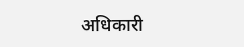अधिकारी